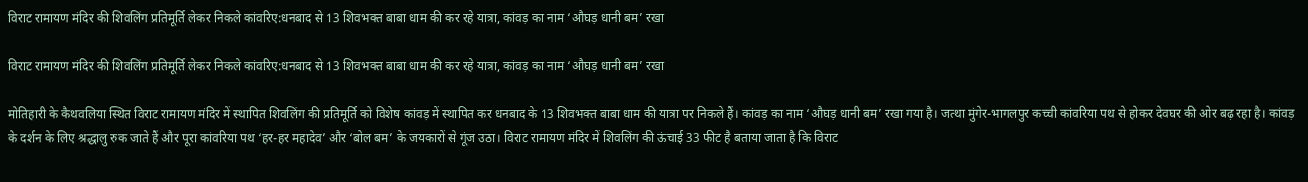विराट रामायण मंदिर की शिवलिंग प्रतिमूर्ति लेकर निकले कांवरिए:धनबाद से 13 शिवभक्त बाबा धाम की कर रहे यात्रा, कांवड़ का नाम ‘औघड़ धानी बम’ रखा

विराट रामायण मंदिर की शिवलिंग प्रतिमूर्ति लेकर निकले कांवरिए:धनबाद से 13 शिवभक्त बाबा धाम की कर रहे यात्रा, कांवड़ का नाम ‘औघड़ धानी बम’ रखा

मोतिहारी के कैथवलिया स्थित विराट रामायण मंदिर में स्थापित शिवलिंग की प्रतिमूर्ति को विशेष कांवड़ में स्थापित कर धनबाद के 13 शिवभक्त बाबा धाम की यात्रा पर निकले हैं। कांवड़ का नाम ‘औघड़ धानी बम’ रखा गया है। जत्था मुंगेर-भागलपुर कच्ची कांवरिया पथ से होकर देवघर की ओर बढ़ रहा है। कांवड़ के दर्शन के लिए श्रद्धालु रुक जाते हैं और पूरा कांवरिया पथ ‘हर-हर महादेव’ और ‘बोल बम’ के जयकारों से गूंज उठा। विराट रामायण मंदिर में शिवलिंग की ऊंचाई 33 फीट है बताया जाता है कि विराट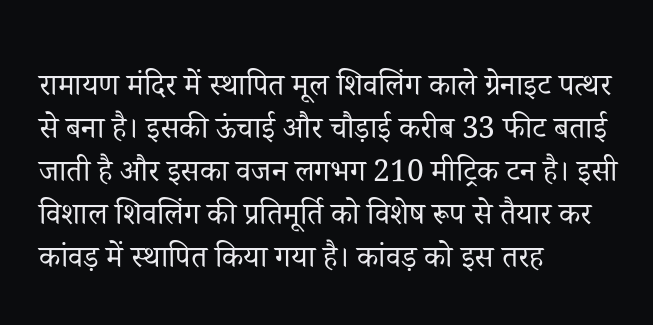रामायण मंदिर में स्थापित मूल शिवलिंग काले ग्रेनाइट पत्थर से बना है। इसकी ऊंचाई और चौड़ाई करीब 33 फीट बताई जाती है और इसका वजन लगभग 210 मीट्रिक टन है। इसी विशाल शिवलिंग की प्रतिमूर्ति को विशेष रूप से तैयार कर कांवड़ में स्थापित किया गया है। कांवड़ को इस तरह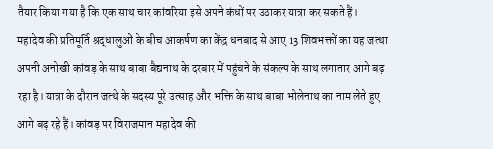तैयार किया गया है कि एक साथ चार कांवरिया इसे अपने कंधों पर उठाकर यात्रा कर सकते हैं।
महादेव की प्रतिमूर्ति श्रद्धालुओं के बीच आकर्षण का केंद्र धनबाद से आए 13 शिवभक्तों का यह जत्था अपनी अनोखी कांवड़ के साथ बाबा बैद्यनाथ के दरबार में पहुंचने के संकल्प के साथ लगातार आगे बढ़ रहा है। यात्रा के दौरान जत्थे के सदस्य पूरे उत्साह और भक्ति के साथ बाबा भोलेनाथ का नाम लेते हुए आगे बढ़ रहे हैं। कांवड़ पर विराजमान महादेव की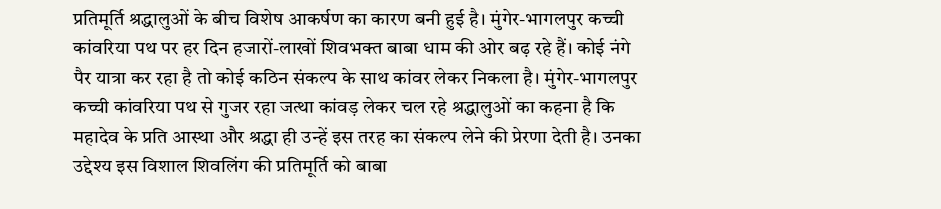प्रतिमूर्ति श्रद्धालुओं के बीच विशेष आकर्षण का कारण बनी हुई है। मुंगेर-भागलपुर कच्ची कांवरिया पथ पर हर दिन हजारों-लाखों शिवभक्त बाबा धाम की ओर बढ़ रहे हैं। कोई नंगे पैर यात्रा कर रहा है तो कोई कठिन संकल्प के साथ कांवर लेकर निकला है। मुंगेर-भागलपुर कच्ची कांवरिया पथ से गुजर रहा जत्था कांवड़ लेकर चल रहे श्रद्धालुओं का कहना है कि महादेव के प्रति आस्था और श्रद्धा ही उन्हें इस तरह का संकल्प लेने की प्रेरणा देती है। उनका उद्देश्य इस विशाल शिवलिंग की प्रतिमूर्ति को बाबा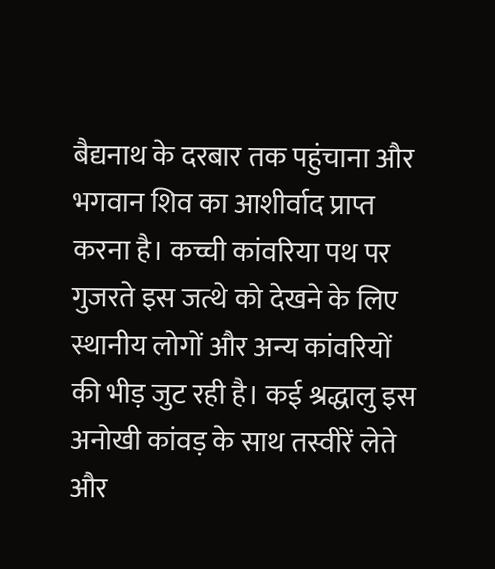बैद्यनाथ के दरबार तक पहुंचाना और भगवान शिव का आशीर्वाद प्राप्त करना है। कच्ची कांवरिया पथ पर गुजरते इस जत्थे को देखने के लिए स्थानीय लोगों और अन्य कांवरियों की भीड़ जुट रही है। कई श्रद्धालु इस अनोखी कांवड़ के साथ तस्वीरें लेते और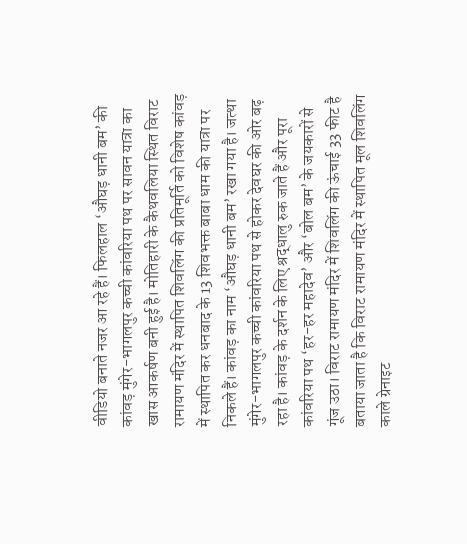वीडियो बनाते नजर आ रहे हैं। फिलहाल ‘औघड़ धानी बम’ की कांवड़ मुंगेर-भागलपुर कच्ची कांवरिया पथ पर सावन यात्रा का खास आकर्षण बनी हुई है। मोतिहारी के कैथवलिया स्थित विराट रामायण मंदिर में स्थापित शिवलिंग की प्रतिमूर्ति को विशेष कांवड़ में स्थापित कर धनबाद के 13 शिवभक्त बाबा धाम की यात्रा पर निकले हैं। कांवड़ का नाम ‘औघड़ धानी बम’ रखा गया है। जत्था मुंगेर-भागलपुर कच्ची कांवरिया पथ से होकर देवघर की ओर बढ़ रहा है। कांवड़ के दर्शन के लिए श्रद्धालु रुक जाते हैं और पूरा कांवरिया पथ ‘हर-हर महादेव’ और ‘बोल बम’ के जयकारों से गूंज उठा। विराट रामायण मंदिर में शिवलिंग की ऊंचाई 33 फीट है बताया जाता है कि विराट रामायण मंदिर में स्थापित मूल शिवलिंग काले ग्रेनाइट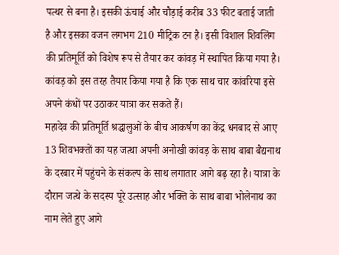पत्थर से बना है। इसकी ऊंचाई और चौड़ाई करीब 33 फीट बताई जाती है और इसका वजन लगभग 210 मीट्रिक टन है। इसी विशाल शिवलिंग की प्रतिमूर्ति को विशेष रूप से तैयार कर कांवड़ में स्थापित किया गया है। कांवड़ को इस तरह तैयार किया गया है कि एक साथ चार कांवरिया इसे अपने कंधों पर उठाकर यात्रा कर सकते हैं।
महादेव की प्रतिमूर्ति श्रद्धालुओं के बीच आकर्षण का केंद्र धनबाद से आए 13 शिवभक्तों का यह जत्था अपनी अनोखी कांवड़ के साथ बाबा बैद्यनाथ के दरबार में पहुंचने के संकल्प के साथ लगातार आगे बढ़ रहा है। यात्रा के दौरान जत्थे के सदस्य पूरे उत्साह और भक्ति के साथ बाबा भोलेनाथ का नाम लेते हुए आगे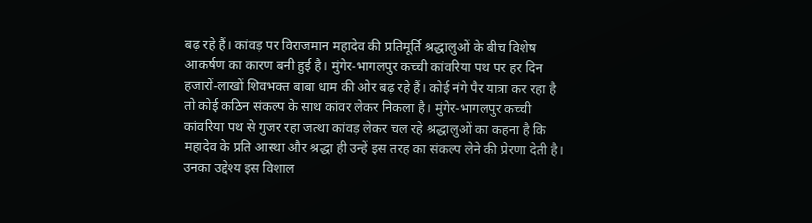बढ़ रहे हैं। कांवड़ पर विराजमान महादेव की प्रतिमूर्ति श्रद्धालुओं के बीच विशेष आकर्षण का कारण बनी हुई है। मुंगेर-भागलपुर कच्ची कांवरिया पथ पर हर दिन हजारों-लाखों शिवभक्त बाबा धाम की ओर बढ़ रहे हैं। कोई नंगे पैर यात्रा कर रहा है तो कोई कठिन संकल्प के साथ कांवर लेकर निकला है। मुंगेर-भागलपुर कच्ची कांवरिया पथ से गुजर रहा जत्था कांवड़ लेकर चल रहे श्रद्धालुओं का कहना है कि महादेव के प्रति आस्था और श्रद्धा ही उन्हें इस तरह का संकल्प लेने की प्रेरणा देती है। उनका उद्देश्य इस विशाल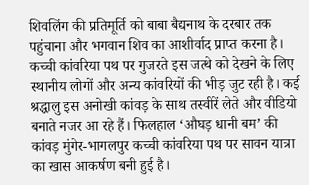शिवलिंग की प्रतिमूर्ति को बाबा बैद्यनाथ के दरबार तक पहुंचाना और भगवान शिव का आशीर्वाद प्राप्त करना है। कच्ची कांवरिया पथ पर गुजरते इस जत्थे को देखने के लिए स्थानीय लोगों और अन्य कांवरियों की भीड़ जुट रही है। कई श्रद्धालु इस अनोखी कांवड़ के साथ तस्वीरें लेते और वीडियो बनाते नजर आ रहे हैं। फिलहाल ‘औघड़ धानी बम’ की कांवड़ मुंगेर-भागलपुर कच्ची कांवरिया पथ पर सावन यात्रा का खास आकर्षण बनी हुई है।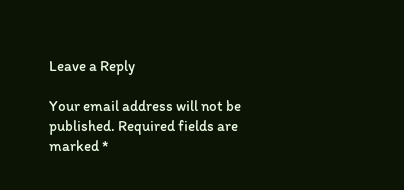Leave a Reply

Your email address will not be published. Required fields are marked *